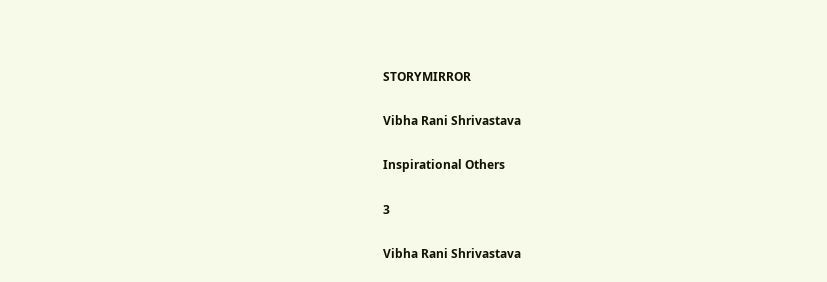STORYMIRROR

Vibha Rani Shrivastava

Inspirational Others

3

Vibha Rani Shrivastava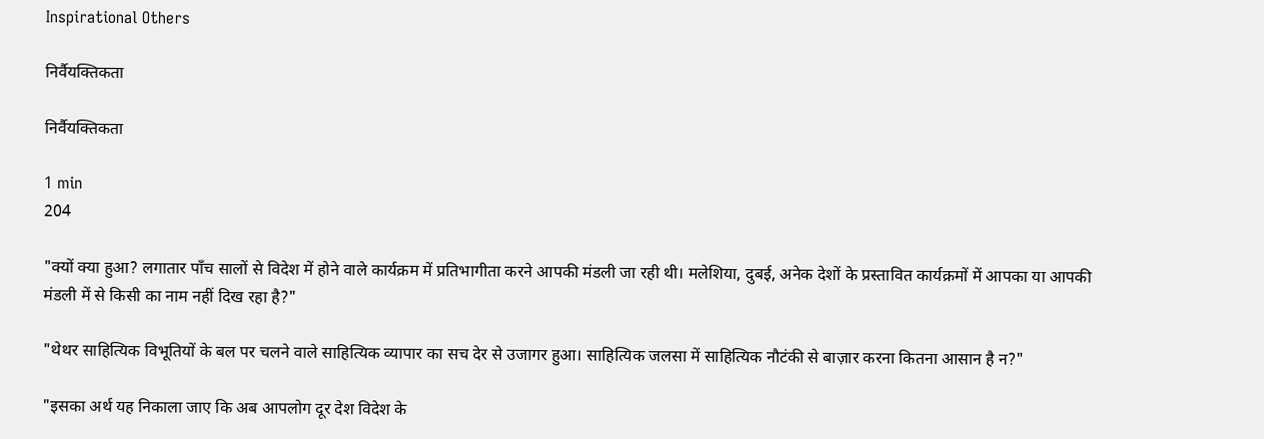Inspirational Others

निर्वैयक्तिकता

निर्वैयक्तिकता

1 min
204

"क्यों क्या हुआ? लगातार पाँच सालों से विदेश में होने वाले कार्यक्रम में प्रतिभागीता करने आपकी मंडली जा रही थी। मलेशिया, दुबई, अनेक देशों के प्रस्तावित कार्यक्रमों में आपका या आपकी मंडली में से किसी का नाम नहीं दिख रहा है?"

"थेथर साहित्यिक विभूतियों के बल पर चलने वाले साहित्यिक व्यापार का सच देर से उजागर हुआ। साहित्यिक जलसा में साहित्यिक नौटंकी से बाज़ार करना कितना आसान है न?"

"इसका अर्थ यह निकाला जाए कि अब आपलोग दूर देश विदेश के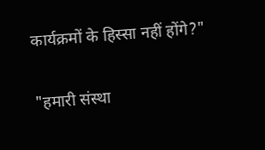कार्यक्रमों के हिस्सा नहीं होंगे?"

"हमारी संस्था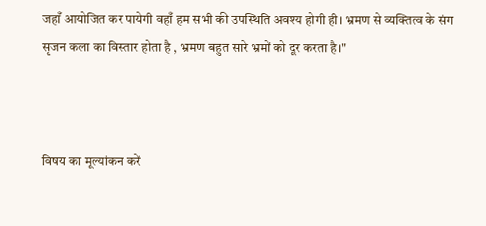जहाँ आयोजित कर पायेगी वहाँ हम सभी की उपस्थिति अवश्य होगी ही। भ्रमण से व्यक्तित्व के संग सृजन कला का विस्तार होता है , भ्रमण बहुत सारे भ्रमों को दूर करता है।"



विषय का मूल्यांकन करें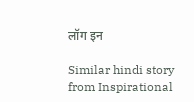लॉग इन

Similar hindi story from Inspirational